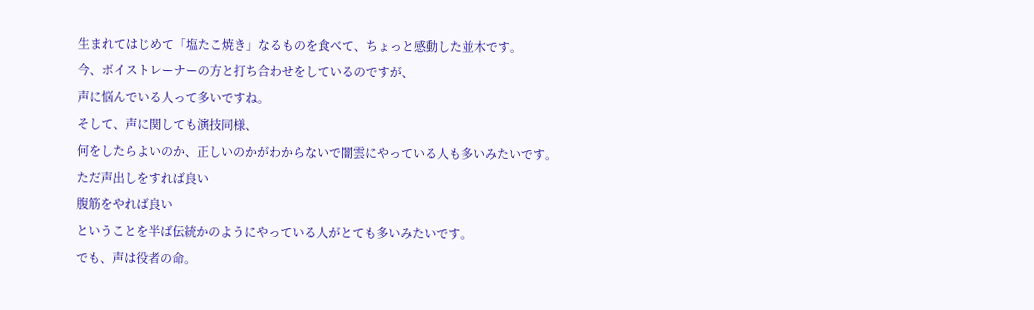生まれてはじめて「塩たこ焼き」なるものを食べて、ちょっと感動した並木です。
今、ボイストレーナーの方と打ち合わせをしているのですが、
声に悩んでいる人って多いですね。
そして、声に関しても演技同様、
何をしたらよいのか、正しいのかがわからないで闇雲にやっている人も多いみたいです。
ただ声出しをすれば良い
腹筋をやれば良い
ということを半ば伝統かのようにやっている人がとても多いみたいです。
でも、声は役者の命。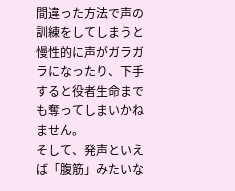間違った方法で声の訓練をしてしまうと
慢性的に声がガラガラになったり、下手すると役者生命までも奪ってしまいかねません。
そして、発声といえば「腹筋」みたいな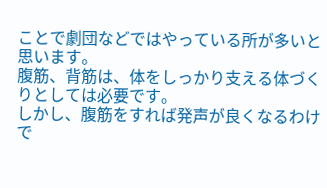ことで劇団などではやっている所が多いと思います。
腹筋、背筋は、体をしっかり支える体づくりとしては必要です。
しかし、腹筋をすれば発声が良くなるわけで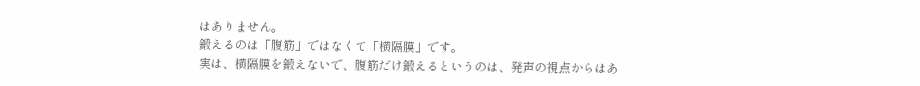はありません。
鍛えるのは「腹筋」ではなくて「横隔膜」です。
実は、横隔膜を鍛えないで、腹筋だけ鍛えるというのは、発声の視点からはあ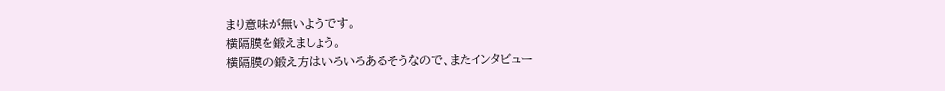まり意味が無いようです。
横隔膜を鍛えましょう。
横隔膜の鍛え方はいろいろあるそうなので、またインタビュー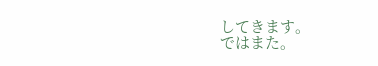してきます。
ではまた。